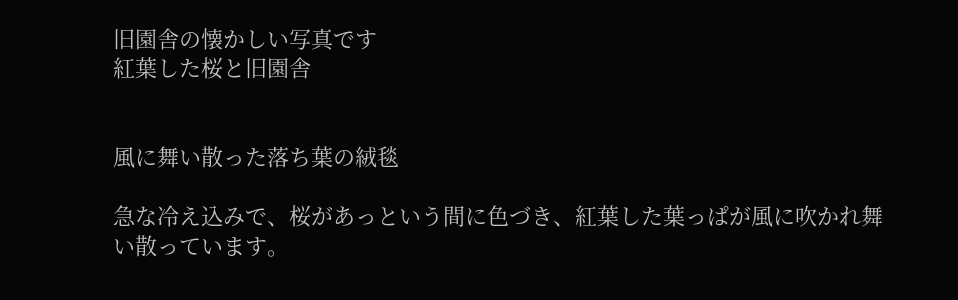旧園舎の懐かしい写真です
紅葉した桜と旧園舎


風に舞い散った落ち葉の絨毯

急な冷え込みで、桜があっという間に色づき、紅葉した葉っぱが風に吹かれ舞い散っています。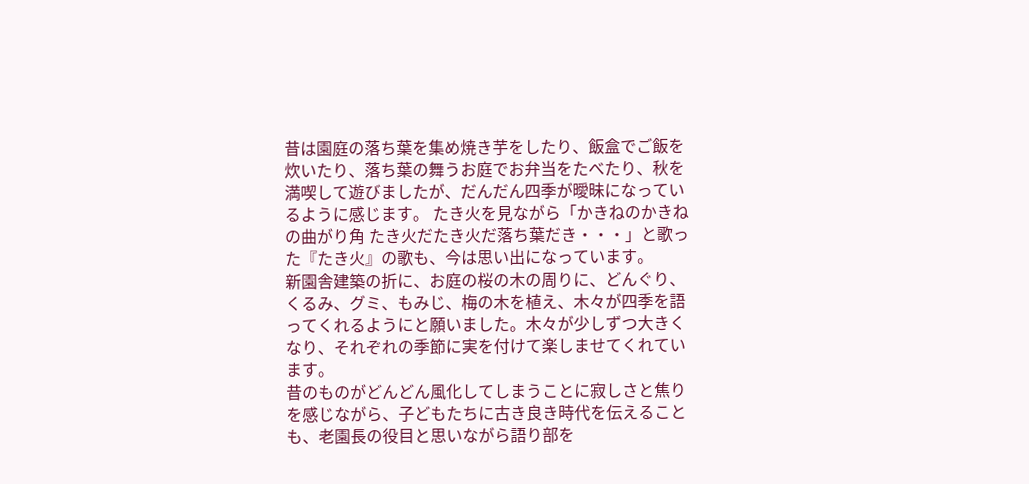昔は園庭の落ち葉を集め焼き芋をしたり、飯盒でご飯を炊いたり、落ち葉の舞うお庭でお弁当をたべたり、秋を満喫して遊びましたが、だんだん四季が曖昧になっているように感じます。 たき火を見ながら「かきねのかきねの曲がり角 たき火だたき火だ落ち葉だき・・・」と歌った『たき火』の歌も、今は思い出になっています。
新園舎建築の折に、お庭の桜の木の周りに、どんぐり、くるみ、グミ、もみじ、梅の木を植え、木々が四季を語ってくれるようにと願いました。木々が少しずつ大きくなり、それぞれの季節に実を付けて楽しませてくれています。
昔のものがどんどん風化してしまうことに寂しさと焦りを感じながら、子どもたちに古き良き時代を伝えることも、老園長の役目と思いながら語り部を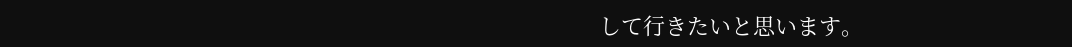して行きたいと思います。